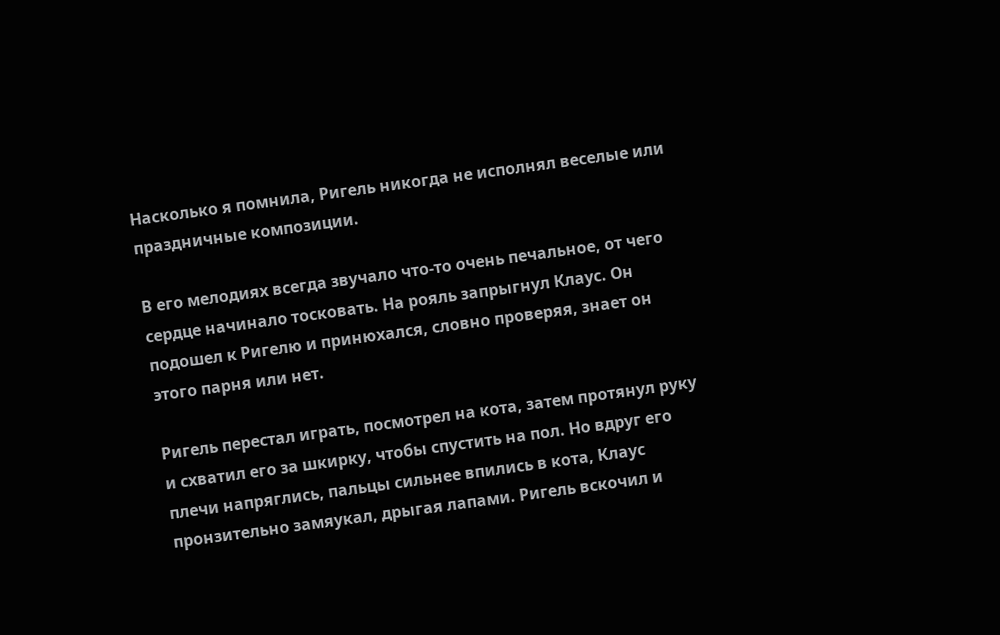Насколько я помнила, Ригель никогда не исполнял веселые или праздничные композиции.

В его мелодиях всегда звучало что-то очень печальное, от чего сердце начинало тосковать. На рояль запрыгнул Клаус. Он подошел к Ригелю и принюхался, словно проверяя, знает он этого парня или нет.

Ригель перестал играть, посмотрел на кота, затем протянул руку и схватил его за шкирку, чтобы спустить на пол. Но вдруг его плечи напряглись, пальцы сильнее впились в кота, Клаус пронзительно замяукал, дрыгая лапами. Ригель вскочил и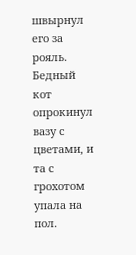швырнул его за рояль. Бедный кот опрокинул вазу с цветами, и та с грохотом упала на пол.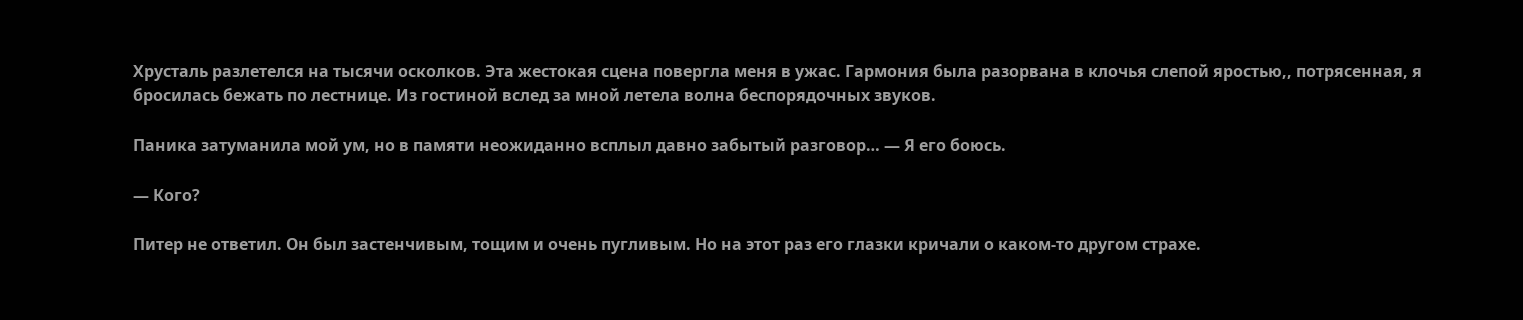Хрусталь разлетелся на тысячи осколков. Эта жестокая сцена повергла меня в ужас. Гармония была разорвана в клочья слепой яростью,, потрясенная, я бросилась бежать по лестнице. Из гостиной вслед за мной летела волна беспорядочных звуков.

Паника затуманила мой ум, но в памяти неожиданно всплыл давно забытый разговор… — Я его боюсь.

— Кого?

Питер не ответил. Он был застенчивым, тощим и очень пугливым. Но на этот раз его глазки кричали о каком-то другом страхе.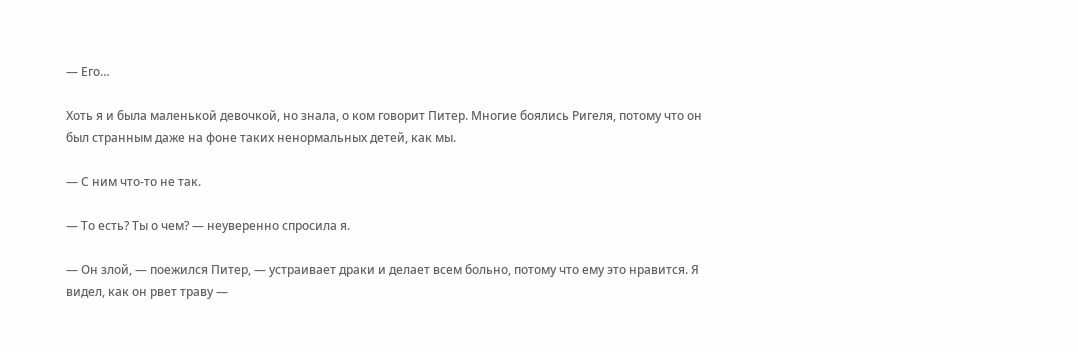— Его…

Хоть я и была маленькой девочкой, но знала, о ком говорит Питер. Многие боялись Ригеля, потому что он был странным даже на фоне таких ненормальных детей, как мы.

— С ним что-то не так.

— То есть? Ты о чем? — неуверенно спросила я.

— Он злой, — поежился Питер, — устраивает драки и делает всем больно, потому что ему это нравится. Я видел, как он рвет траву —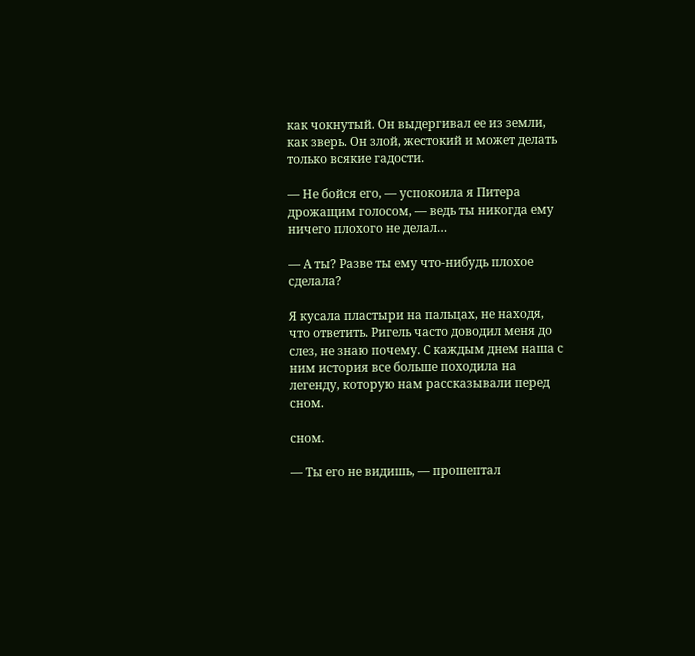как чокнутый. Он выдергивал ее из земли, как зверь. Он злой, жестокий и может делать только всякие гадости.

— Не бойся его, — успокоила я Питера дрожащим голосом, — ведь ты никогда ему ничего плохого не делал…

— А ты? Разве ты ему что-нибудь плохое сделала?

Я кусала пластыри на пальцах, не находя, что ответить. Ригель часто доводил меня до слез, не знаю почему. С каждым днем наша с ним история все больше походила на легенду, которую нам рассказывали перед сном.

сном.

— Ты его не видишь, — прошептал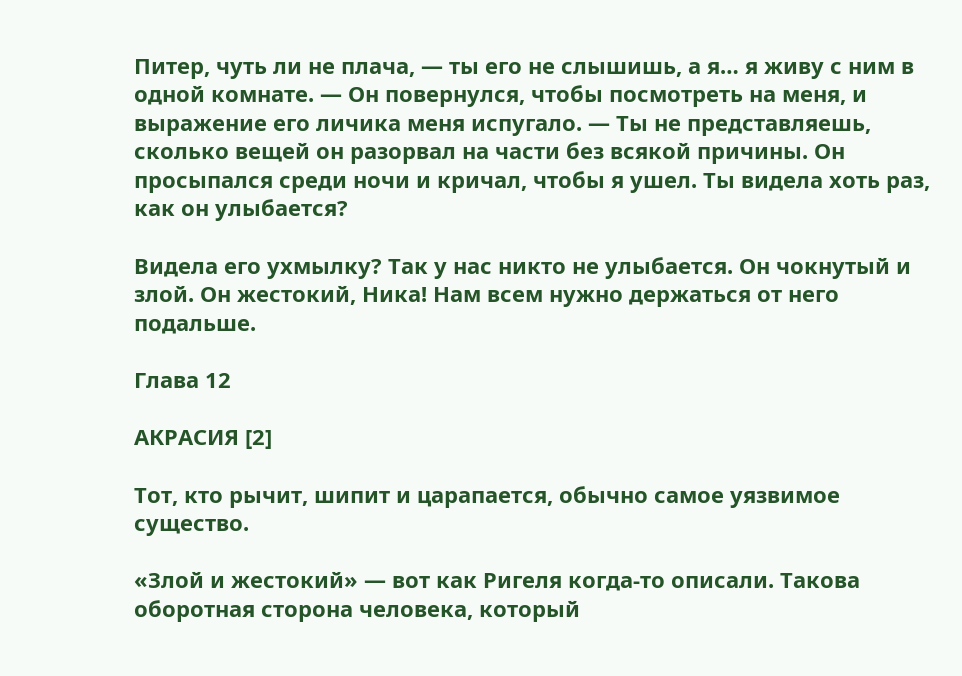Питер, чуть ли не плача, — ты его не слышишь, а я… я живу с ним в одной комнате. — Он повернулся, чтобы посмотреть на меня, и выражение его личика меня испугало. — Ты не представляешь, сколько вещей он разорвал на части без всякой причины. Он просыпался среди ночи и кричал, чтобы я ушел. Ты видела хоть раз, как он улыбается?

Видела его ухмылку? Так у нас никто не улыбается. Он чокнутый и злой. Он жестокий, Ника! Нам всем нужно держаться от него подальше.

Глава 12

АКРАСИЯ [2]

Тот, кто рычит, шипит и царапается, обычно самое уязвимое существо.

«Злой и жестокий» — вот как Ригеля когда-то описали. Такова оборотная сторона человека, который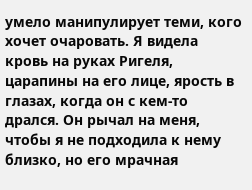умело манипулирует теми, кого хочет очаровать. Я видела кровь на руках Ригеля, царапины на его лице, ярость в глазах, когда он с кем-то дрался. Он рычал на меня, чтобы я не подходила к нему близко, но его мрачная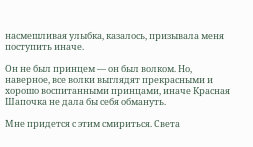насмешливая улыбка, казалось, призывала меня поступить иначе.

Он не был принцем — он был волком. Но, наверное, все волки выглядят прекрасными и хорошо воспитанными принцами, иначе Красная Шапочка не дала бы себя обмануть.

Мне придется с этим смириться. Света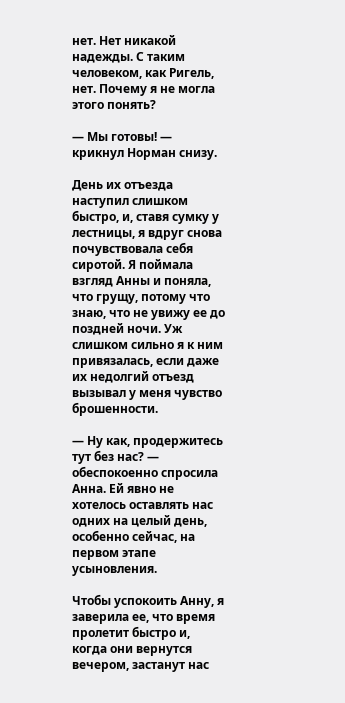нет. Нет никакой надежды. С таким человеком, как Ригель, нет. Почему я не могла этого понять?

— Мы готовы! — крикнул Норман снизу.

День их отъезда наступил слишком быстро, и, ставя сумку у лестницы, я вдруг снова почувствовала себя сиротой. Я поймала взгляд Анны и поняла, что грущу, потому что знаю, что не увижу ее до поздней ночи. Уж слишком сильно я к ним привязалась, если даже их недолгий отъезд вызывал у меня чувство брошенности.

— Ну как, продержитесь тут без нас? — обеспокоенно спросила Анна. Ей явно не хотелось оставлять нас одних на целый день, особенно сейчас, на первом этапе усыновления.

Чтобы успокоить Анну, я заверила ее, что время пролетит быстро и, когда они вернутся вечером, застанут нас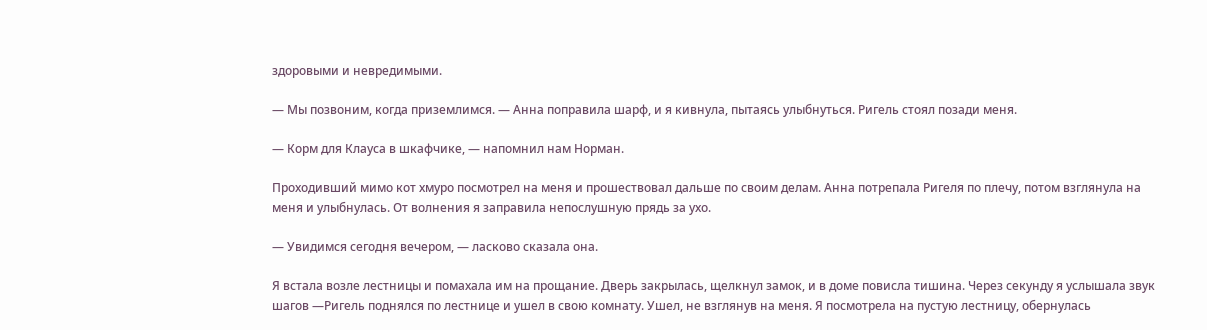здоровыми и невредимыми.

— Мы позвоним, когда приземлимся. — Анна поправила шарф, и я кивнула, пытаясь улыбнуться. Ригель стоял позади меня.

— Корм для Клауса в шкафчике, — напомнил нам Норман.

Проходивший мимо кот хмуро посмотрел на меня и прошествовал дальше по своим делам. Анна потрепала Ригеля по плечу, потом взглянула на меня и улыбнулась. От волнения я заправила непослушную прядь за ухо.

— Увидимся сегодня вечером, — ласково сказала она.

Я встала возле лестницы и помахала им на прощание. Дверь закрылась, щелкнул замок, и в доме повисла тишина. Через секунду я услышала звук шагов —Ригель поднялся по лестнице и ушел в свою комнату. Ушел, не взглянув на меня. Я посмотрела на пустую лестницу, обернулась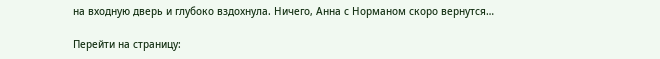на входную дверь и глубоко вздохнула. Ничего, Анна с Норманом скоро вернутся…

Перейти на страницу: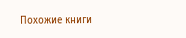Похожие книги